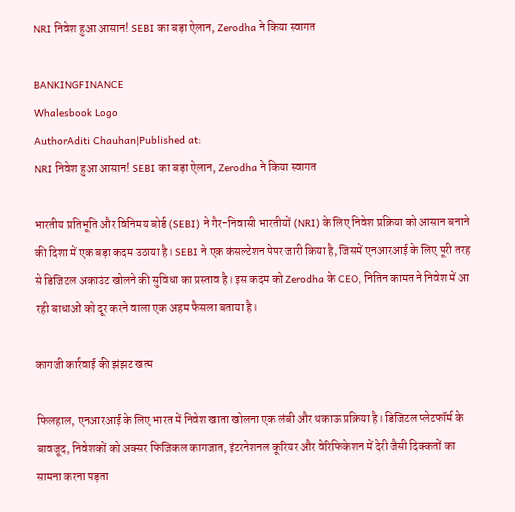NRI निवेश हुआ आसान! SEBI का बड़ा ऐलान, Zerodha ने किया स्वागत

BANKINGFINANCE
Whalesbook Logo
AuthorAditi Chauhan|Published at:
NRI निवेश हुआ आसान! SEBI का बड़ा ऐलान, Zerodha ने किया स्वागत

भारतीय प्रतिभूति और विनिमय बोर्ड (SEBI) ने गैर-निवासी भारतीयों (NRI) के लिए निवेश प्रक्रिया को आसान बनाने की दिशा में एक बड़ा कदम उठाया है। SEBI ने एक कंसल्टेशन पेपर जारी किया है, जिसमें एनआरआई के लिए पूरी तरह से डिजिटल अकाउंट खोलने की सुविधा का प्रस्ताव है। इस कदम को Zerodha के CEO, नितिन कामत ने निवेश में आ रही बाधाओं को दूर करने वाला एक अहम फैसला बताया है।

कागजी कार्रवाई की झंझट खत्म

फिलहाल, एनआरआई के लिए भारत में निवेश खाता खोलना एक लंबी और थकाऊ प्रक्रिया है। डिजिटल प्लेटफॉर्म के बावजूद, निवेशकों को अक्सर फिजिकल कागजात, इंटरनेशनल कूरियर और वेरिफिकेशन में देरी जैसी दिक्कतों का सामना करना पड़ता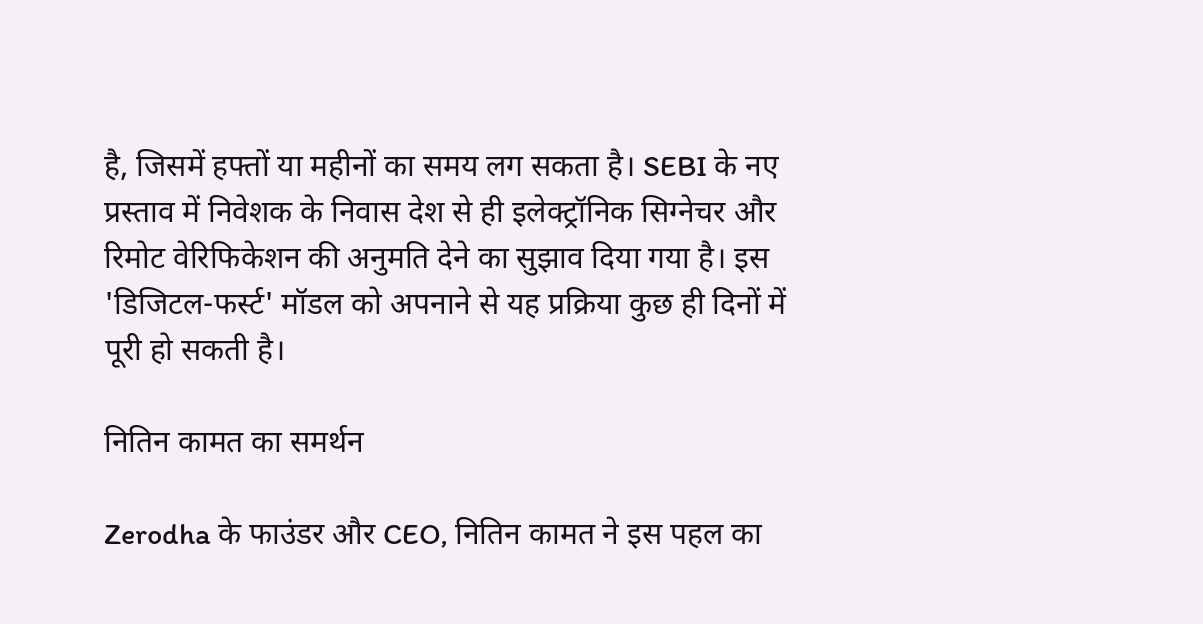है, जिसमें हफ्तों या महीनों का समय लग सकता है। SEBI के नए प्रस्ताव में निवेशक के निवास देश से ही इलेक्ट्रॉनिक सिग्नेचर और रिमोट वेरिफिकेशन की अनुमति देने का सुझाव दिया गया है। इस 'डिजिटल-फर्स्ट' मॉडल को अपनाने से यह प्रक्रिया कुछ ही दिनों में पूरी हो सकती है।

नितिन कामत का समर्थन

Zerodha के फाउंडर और CEO, नितिन कामत ने इस पहल का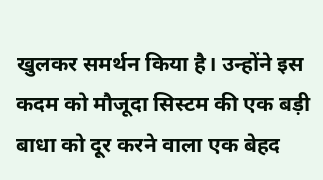खुलकर समर्थन किया है। उन्होंने इस कदम को मौजूदा सिस्टम की एक बड़ी बाधा को दूर करने वाला एक बेहद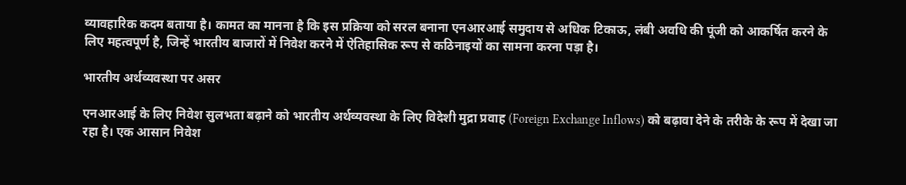व्यावहारिक कदम बताया है। कामत का मानना है कि इस प्रक्रिया को सरल बनाना एनआरआई समुदाय से अधिक टिकाऊ, लंबी अवधि की पूंजी को आकर्षित करने के लिए महत्वपूर्ण है, जिन्हें भारतीय बाजारों में निवेश करने में ऐतिहासिक रूप से कठिनाइयों का सामना करना पड़ा है।

भारतीय अर्थव्यवस्था पर असर

एनआरआई के लिए निवेश सुलभता बढ़ाने को भारतीय अर्थव्यवस्था के लिए विदेशी मुद्रा प्रवाह (Foreign Exchange Inflows) को बढ़ावा देने के तरीके के रूप में देखा जा रहा है। एक आसान निवेश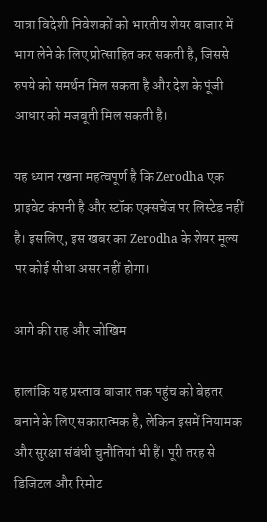यात्रा विदेशी निवेशकों को भारतीय शेयर बाजार में भाग लेने के लिए प्रोत्साहित कर सकती है, जिससे रुपये को समर्थन मिल सकता है और देश के पूंजी आधार को मजबूती मिल सकती है।

यह ध्यान रखना महत्वपूर्ण है कि Zerodha एक प्राइवेट कंपनी है और स्टॉक एक्सचेंज पर लिस्टेड नहीं है। इसलिए, इस खबर का Zerodha के शेयर मूल्य पर कोई सीधा असर नहीं होगा।

आगे की राह और जोखिम

हालांकि यह प्रस्ताव बाजार तक पहुंच को बेहतर बनाने के लिए सकारात्मक है, लेकिन इसमें नियामक और सुरक्षा संबंधी चुनौतियां भी हैं। पूरी तरह से डिजिटल और रिमोट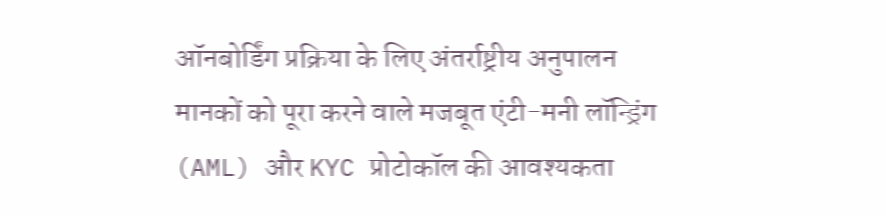ऑनबोर्डिंग प्रक्रिया के लिए अंतर्राष्ट्रीय अनुपालन मानकों को पूरा करने वाले मजबूत एंटी-मनी लॉन्ड्रिंग (AML) और KYC प्रोटोकॉल की आवश्यकता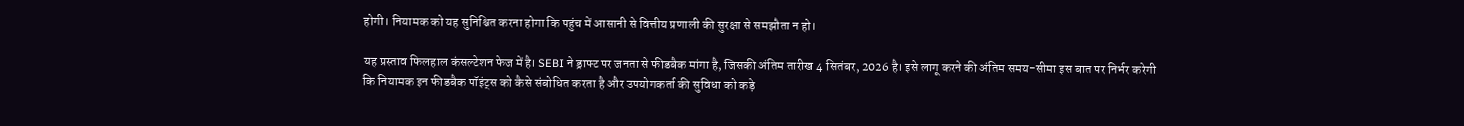होगी। नियामक को यह सुनिश्चित करना होगा कि पहुंच में आसानी से वित्तीय प्रणाली की सुरक्षा से समझौता न हो।

यह प्रस्ताव फिलहाल कंसल्टेशन फेज में है। SEBI ने ड्राफ्ट पर जनता से फीडबैक मांगा है, जिसकी अंतिम तारीख 4 सितंबर, 2026 है। इसे लागू करने की अंतिम समय-सीमा इस बात पर निर्भर करेगी कि नियामक इन फीडबैक पॉइंट्स को कैसे संबोधित करता है और उपयोगकर्ता की सुविधा को कड़े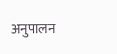अनुपालन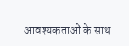आवश्यकताओं के साथ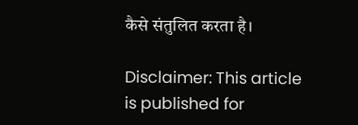कैसे संतुलित करता है।

Disclaimer: This article is published for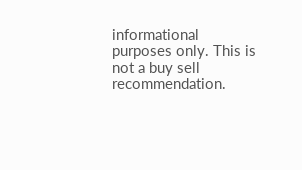informational purposes only. This is not a buy sell recommendation.